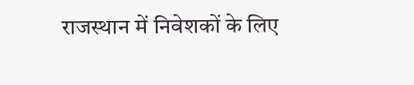राजस्थान में निवेशकों के लिए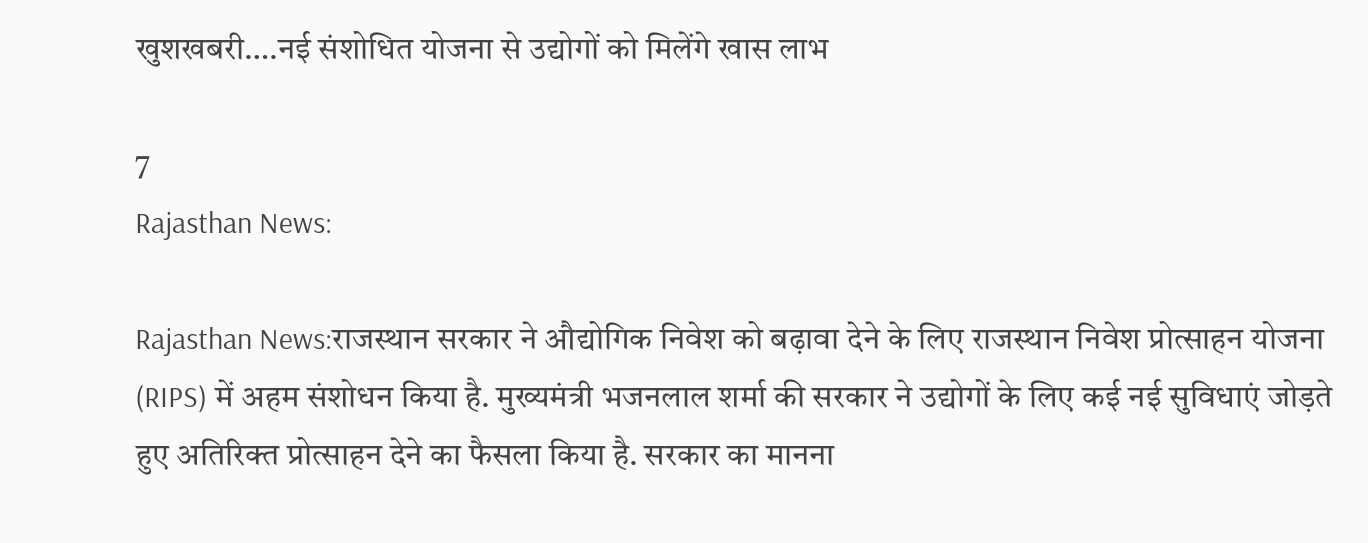खुशखबरी….नई संशोधित योजना से उद्योगों को मिलेंगे खास लाभ

7
Rajasthan News:

Rajasthan News:राजस्थान सरकार ने औद्योगिक निवेश को बढ़ावा देने के लिए राजस्थान निवेश प्रोत्साहन योजना (RIPS) में अहम संशोधन किया है. मुख्यमंत्री भजनलाल शर्मा की सरकार ने उद्योगों के लिए कई नई सुविधाएं जोड़ते हुए अतिरिक्त प्रोत्साहन देने का फैसला किया है. सरकार का मानना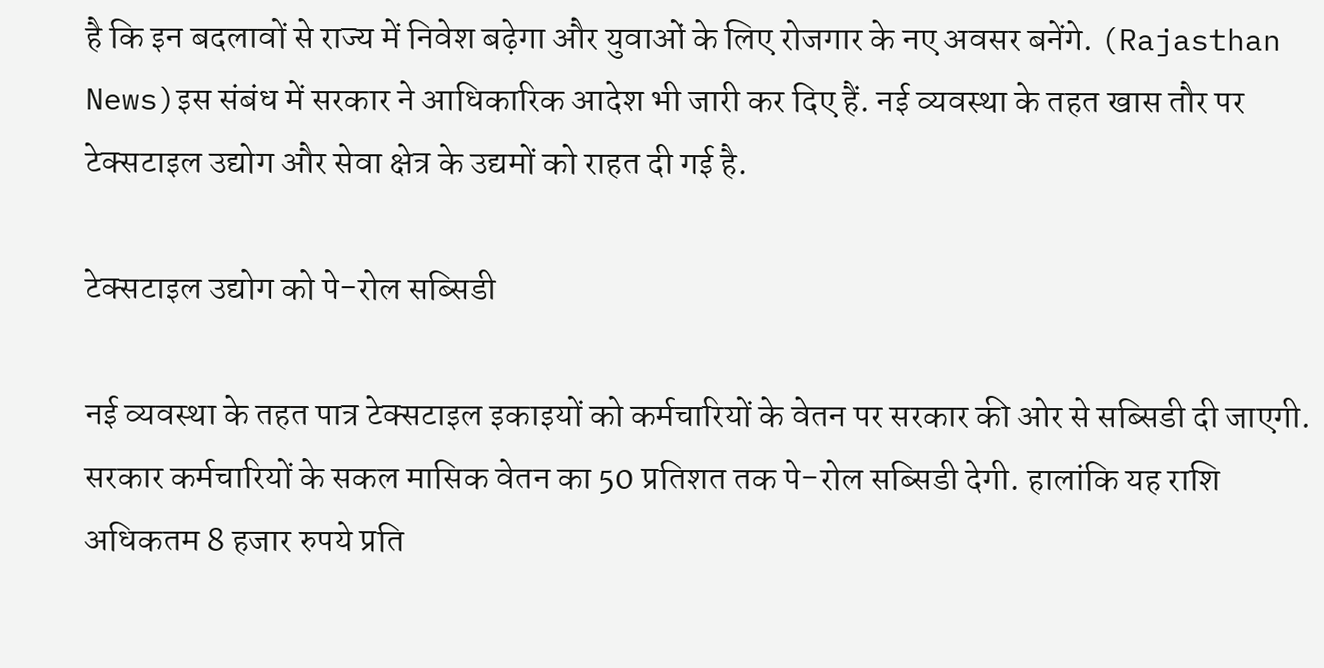है कि इन बदलावों से राज्य में निवेश बढ़ेगा और युवाओं के लिए रोजगार के नए अवसर बनेंगे. (Rajasthan News)इस संबंध में सरकार ने आधिकारिक आदेश भी जारी कर दिए हैं. नई व्यवस्था के तहत खास तौर पर टेक्सटाइल उद्योग और सेवा क्षेत्र के उद्यमों को राहत दी गई है.

टेक्सटाइल उद्योग को पे-रोल सब्सिडी

नई व्यवस्था के तहत पात्र टेक्सटाइल इकाइयों को कर्मचारियों के वेतन पर सरकार की ओर से सब्सिडी दी जाएगी. सरकार कर्मचारियों के सकल मासिक वेतन का 50 प्रतिशत तक पे-रोल सब्सिडी देगी. हालांकि यह राशि अधिकतम 8 हजार रुपये प्रति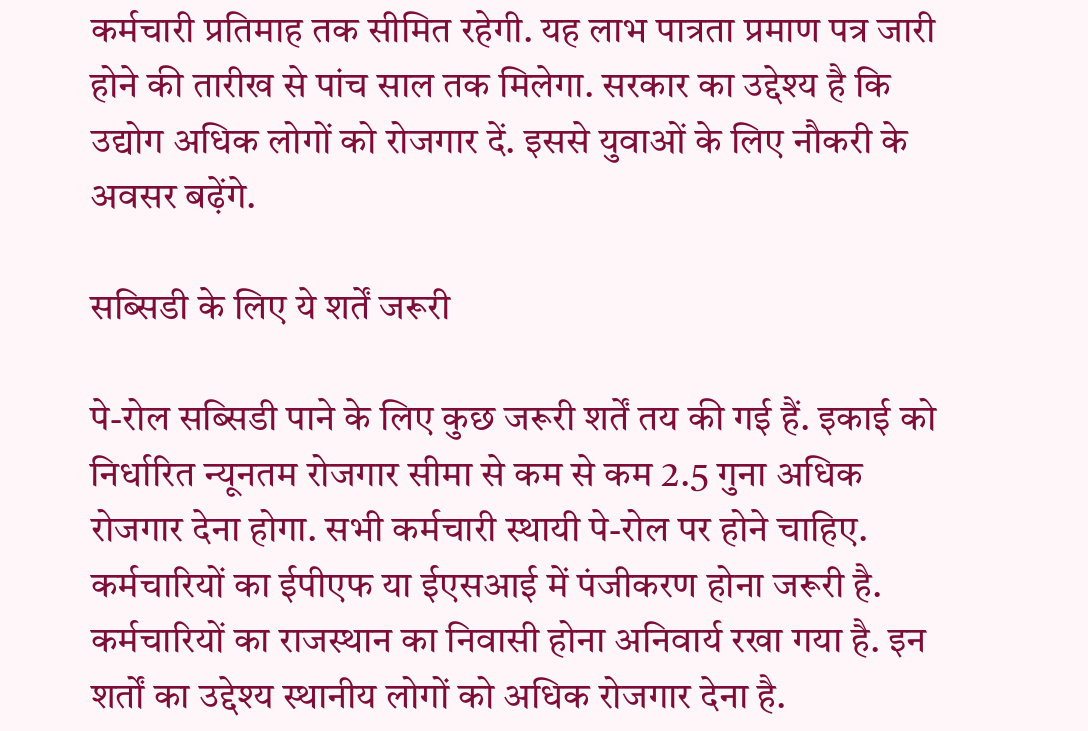कर्मचारी प्रतिमाह तक सीमित रहेगी. यह लाभ पात्रता प्रमाण पत्र जारी होने की तारीख से पांच साल तक मिलेगा. सरकार का उद्देश्य है कि उद्योग अधिक लोगों को रोजगार दें. इससे युवाओं के लिए नौकरी के अवसर बढ़ेंगे.

सब्सिडी के लिए ये शर्तें जरूरी

पे-रोल सब्सिडी पाने के लिए कुछ जरूरी शर्तें तय की गई हैं. इकाई को निर्धारित न्यूनतम रोजगार सीमा से कम से कम 2.5 गुना अधिक रोजगार देना होगा. सभी कर्मचारी स्थायी पे-रोल पर होने चाहिए. कर्मचारियों का ईपीएफ या ईएसआई में पंजीकरण होना जरूरी है. कर्मचारियों का राजस्थान का निवासी होना अनिवार्य रखा गया है. इन शर्तों का उद्देश्य स्थानीय लोगों को अधिक रोजगार देना है.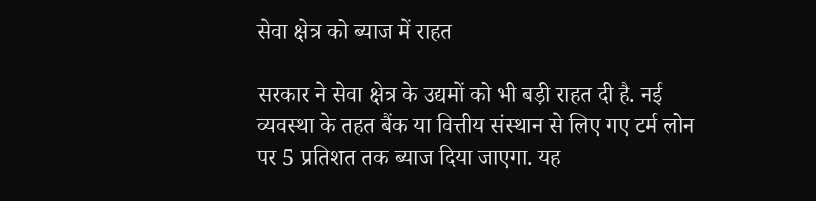सेवा क्षेत्र को ब्याज में राहत

सरकार ने सेवा क्षेत्र के उद्यमों को भी बड़ी राहत दी है. नई व्यवस्था के तहत बैंक या वित्तीय संस्थान से लिए गए टर्म लोन पर 5 प्रतिशत तक ब्याज दिया जाएगा. यह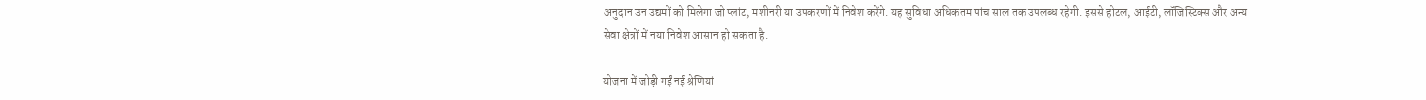अनुदान उन उद्यमों को मिलेगा जो प्लांट, मशीनरी या उपकरणों में निवेश करेंगे. यह सुविधा अधिकतम पांच साल तक उपलब्ध रहेगी. इससे होटल, आईटी, लॉजिस्टिक्स और अन्य सेवा क्षेत्रों में नया निवेश आसान हो सकता है.

योजना में जोड़ी गईं नई श्रेणियां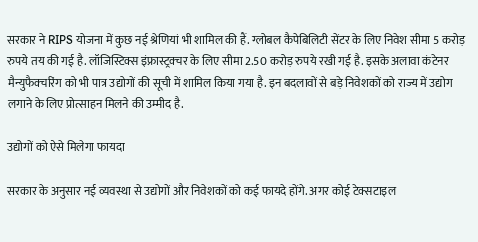सरकार ने RIPS योजना में कुछ नई श्रेणियां भी शामिल की हैं. ग्लोबल कैपेबिलिटी सेंटर के लिए निवेश सीमा 5 करोड़ रुपये तय की गई है. लॉजिस्टिक्स इंफ्रास्ट्रक्चर के लिए सीमा 2.50 करोड़ रुपये रखी गई है. इसके अलावा कंटेनर मैन्युफैक्चरिंग को भी पात्र उद्योगों की सूची में शामिल किया गया है. इन बदलावों से बड़े निवेशकों को राज्य में उद्योग लगाने के लिए प्रोत्साहन मिलने की उम्मीद है.

उद्योगों को ऐसे मिलेगा फायदा

सरकार के अनुसार नई व्यवस्था से उद्योगों और निवेशकों को कई फायदे होंगे. अगर कोई टेक्सटाइल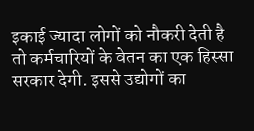इकाई ज्यादा लोगों को नौकरी देती है तो कर्मचारियों के वेतन का एक हिस्सा सरकार देगी. इससे उद्योगों का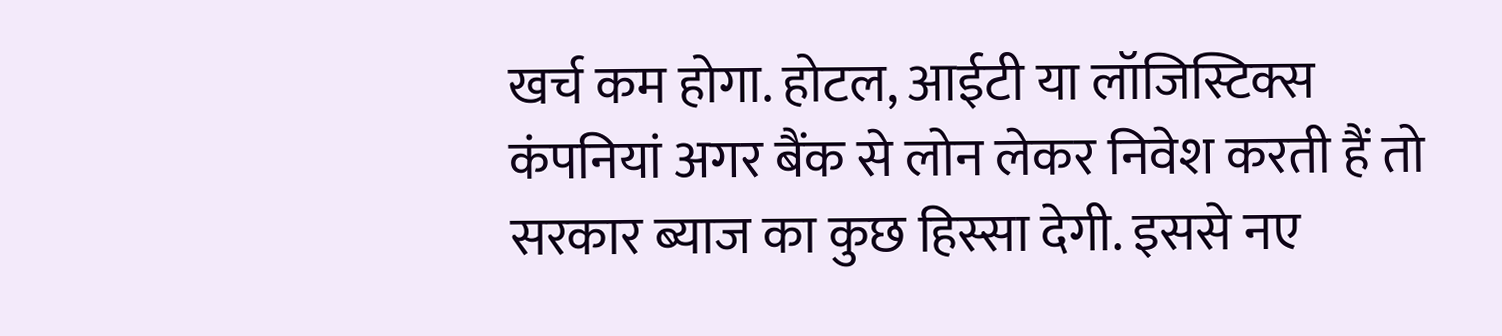खर्च कम होगा. होटल, आईटी या लॉजिस्टिक्स कंपनियां अगर बैंक से लोन लेकर निवेश करती हैं तो सरकार ब्याज का कुछ हिस्सा देगी. इससे नए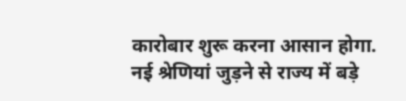कारोबार शुरू करना आसान होगा. नई श्रेणियां जुड़ने से राज्य में बड़े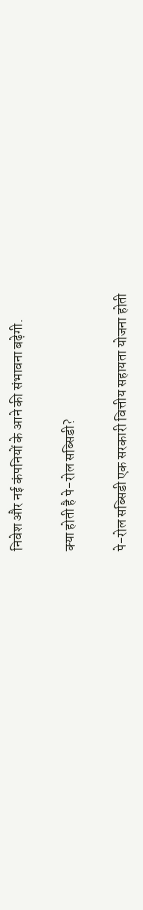निवेश और नई कंपनियों के आने की संभावना बढ़ेगी.

क्या होती है पे-रोल सब्सिडी?

पे-रोल सब्सिडी एक सरकारी वित्तीय सहायता योजना होती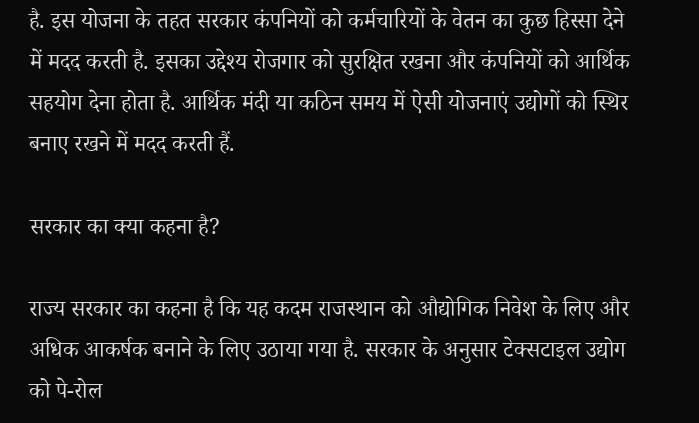है. इस योजना के तहत सरकार कंपनियों को कर्मचारियों के वेतन का कुछ हिस्सा देने में मदद करती है. इसका उद्देश्य रोजगार को सुरक्षित रखना और कंपनियों को आर्थिक सहयोग देना होता है. आर्थिक मंदी या कठिन समय में ऐसी योजनाएं उद्योगों को स्थिर बनाए रखने में मदद करती हैं.

सरकार का क्या कहना है?

राज्य सरकार का कहना है कि यह कदम राजस्थान को औद्योगिक निवेश के लिए और अधिक आकर्षक बनाने के लिए उठाया गया है. सरकार के अनुसार टेक्सटाइल उद्योग को पे-रोल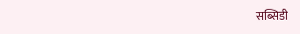सब्सिडी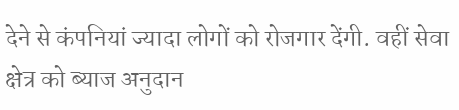देने से कंपनियां ज्यादा लोगों को रोजगार देंगी. वहीं सेवा क्षेत्र को ब्याज अनुदान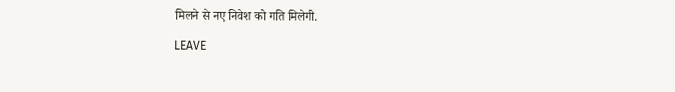मिलने से नए निवेश को गति मिलेगी.

LEAVE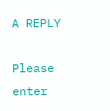A REPLY

Please enter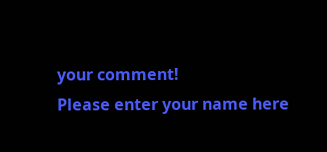your comment!
Please enter your name here